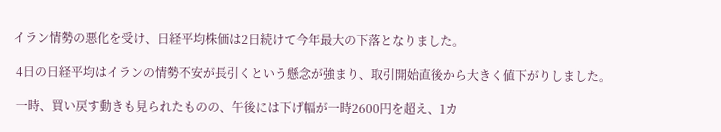イラン情勢の悪化を受け、日経平均株価は2日続けて今年最大の下落となりました。

 4日の日経平均はイランの情勢不安が長引くという懸念が強まり、取引開始直後から大きく値下がりしました。

 一時、買い戻す動きも見られたものの、午後には下げ幅が一時2600円を超え、1カ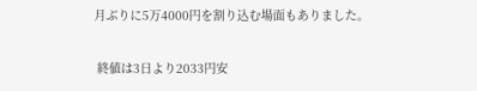月ぶりに5万4000円を割り込む場面もありました。

 終値は3日より2033円安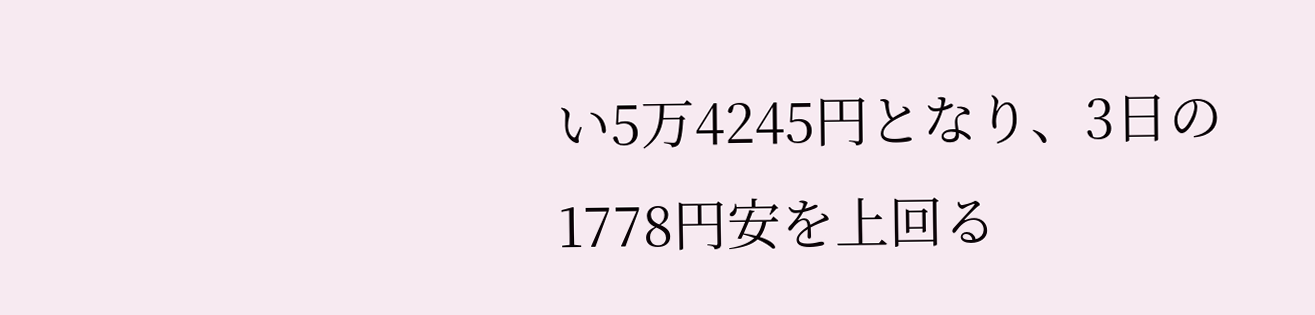い5万4245円となり、3日の1778円安を上回る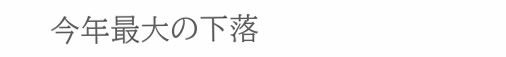今年最大の下落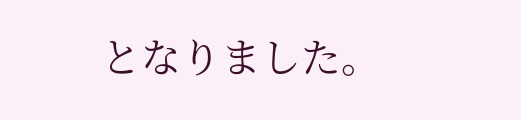となりました。